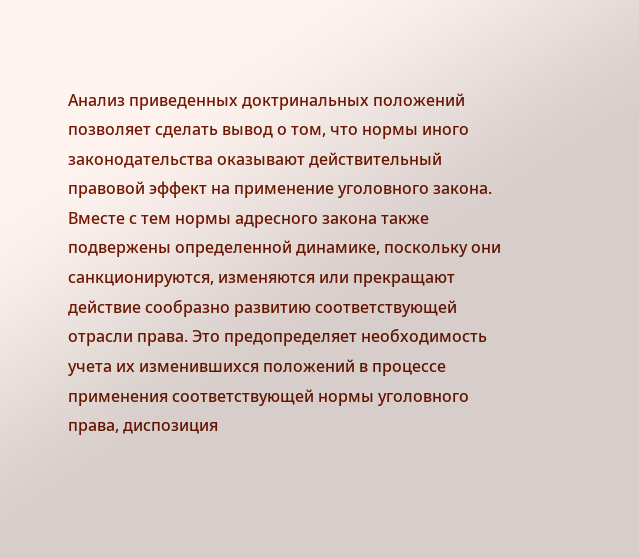Анализ приведенных доктринальных положений позволяет сделать вывод о том, что нормы иного законодательства оказывают действительный правовой эффект на применение уголовного закона.
Вместе с тем нормы адресного закона также подвержены определенной динамике, поскольку они санкционируются, изменяются или прекращают действие сообразно развитию соответствующей отрасли права. Это предопределяет необходимость учета их изменившихся положений в процессе применения соответствующей нормы уголовного права, диспозиция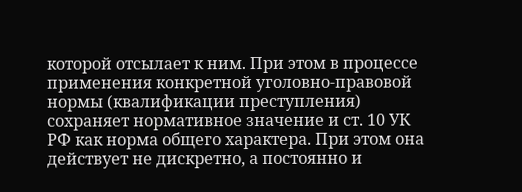которой отсылает к ним. При этом в процессе применения конкретной уголовно-правовой нормы (квалификации преступления) сохраняет нормативное значение и ст. 10 УК РФ как норма общего характера. При этом она действует не дискретно, а постоянно и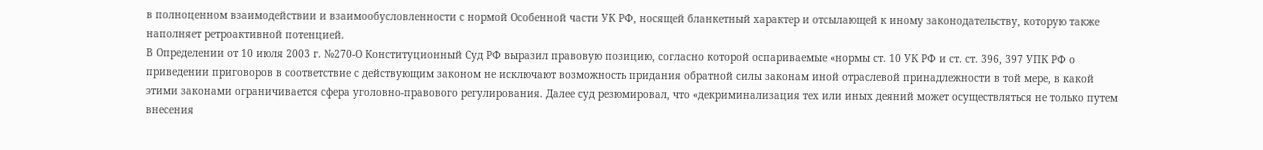в полноценном взаимодействии и взаимообусловленности с нормой Особенной части УК РФ, носящей бланкетный характер и отсылающей к иному законодательству, которую также наполняет ретроактивной потенцией.
В Определении от 10 июля 2003 г. №270-О Конституционный Суд РФ выразил правовую позицию, согласно которой оспариваемые «нормы ст. 10 УК РФ и ст. ст. 396, 397 УПК РФ о приведении приговоров в соответствие с действующим законом не исключают возможность придания обратной силы законам иной отраслевой принадлежности в той мере, в какой этими законами ограничивается сфера уголовно-правового регулирования. Далее суд резюмировал, что «декриминализация тех или иных деяний может осуществляться не только путем внесения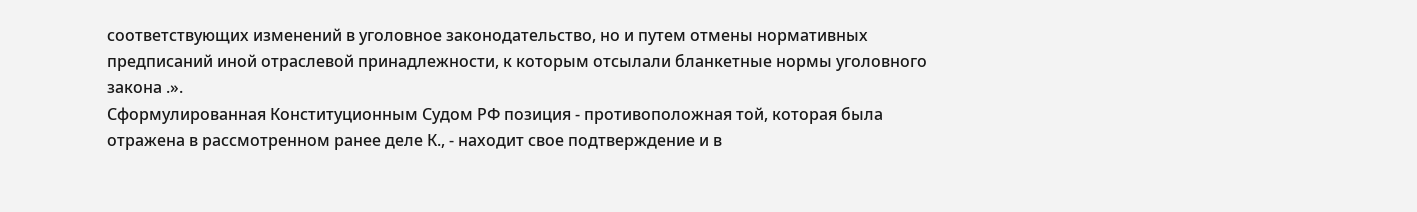соответствующих изменений в уголовное законодательство, но и путем отмены нормативных предписаний иной отраслевой принадлежности, к которым отсылали бланкетные нормы уголовного закона .».
Сформулированная Конституционным Судом РФ позиция - противоположная той, которая была отражена в рассмотренном ранее деле К., - находит свое подтверждение и в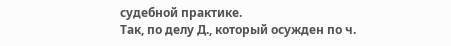судебной практике.
Так, по делу Д., который осужден по ч.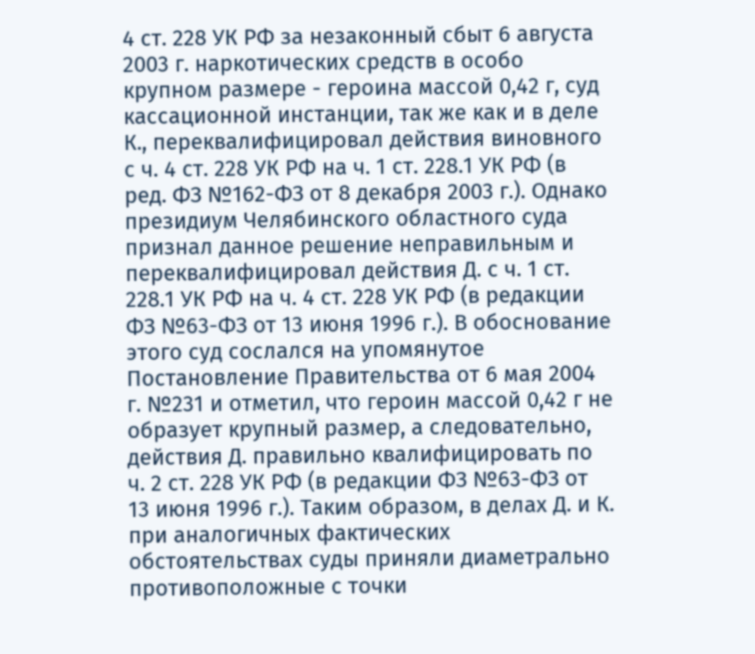4 ст. 228 УК РФ за незаконный сбыт 6 августа 2003 г. наркотических средств в особо крупном размере - героина массой 0,42 г, суд кассационной инстанции, так же как и в деле К., переквалифицировал действия виновного с ч. 4 ст. 228 УК РФ на ч. 1 ст. 228.1 УК РФ (в ред. ФЗ №162-ФЗ от 8 декабря 2003 г.). Однако президиум Челябинского областного суда признал данное решение неправильным и переквалифицировал действия Д. с ч. 1 ст. 228.1 УК РФ на ч. 4 ст. 228 УК РФ (в редакции ФЗ №63-ФЗ от 13 июня 1996 г.). В обоснование этого суд сослался на упомянутое Постановление Правительства от 6 мая 2004 г. №231 и отметил, что героин массой 0,42 г не образует крупный размер, а следовательно, действия Д. правильно квалифицировать по ч. 2 ст. 228 УК РФ (в редакции ФЗ №63-ФЗ от 13 июня 1996 г.). Таким образом, в делах Д. и К. при аналогичных фактических обстоятельствах суды приняли диаметрально противоположные с точки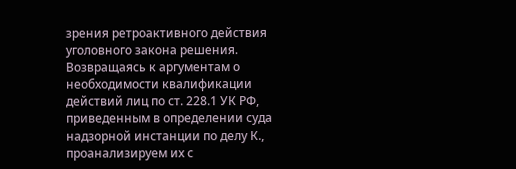зрения ретроактивного действия уголовного закона решения.
Возвращаясь к аргументам о необходимости квалификации действий лиц по ст. 228.1 УК РФ, приведенным в определении суда надзорной инстанции по делу К., проанализируем их с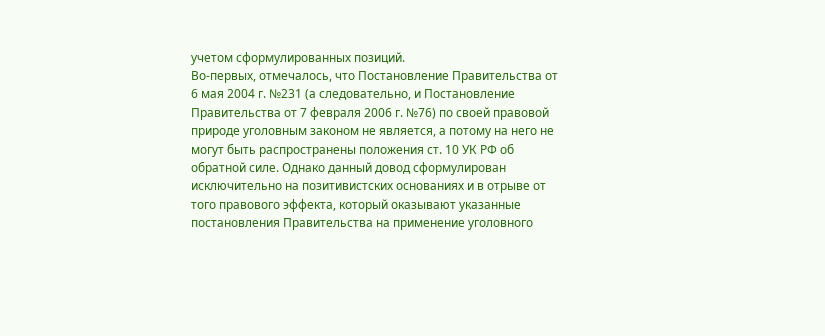учетом сформулированных позиций.
Во-первых, отмечалось, что Постановление Правительства от 6 мая 2004 г. №231 (а следовательно, и Постановление Правительства от 7 февраля 2006 г. №76) по своей правовой природе уголовным законом не является, а потому на него не могут быть распространены положения ст. 10 УК РФ об обратной силе. Однако данный довод сформулирован исключительно на позитивистских основаниях и в отрыве от того правового эффекта, который оказывают указанные постановления Правительства на применение уголовного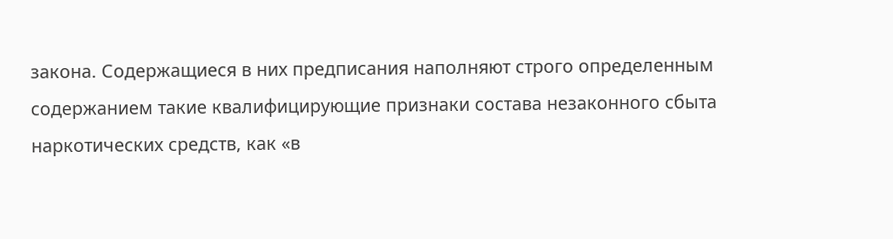закона. Содержащиеся в них предписания наполняют строго определенным содержанием такие квалифицирующие признаки состава незаконного сбыта наркотических средств, как «в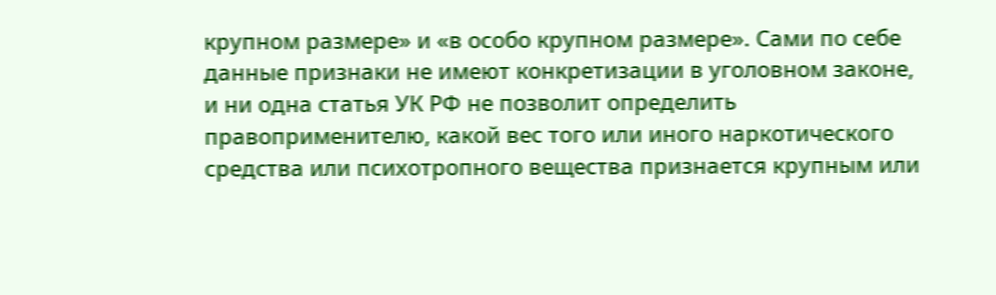крупном размере» и «в особо крупном размере». Сами по себе данные признаки не имеют конкретизации в уголовном законе, и ни одна статья УК РФ не позволит определить правоприменителю, какой вес того или иного наркотического средства или психотропного вещества признается крупным или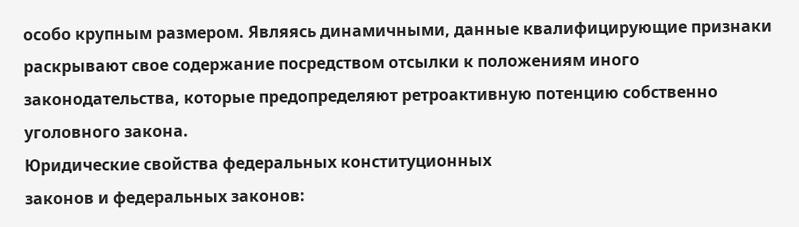особо крупным размером. Являясь динамичными, данные квалифицирующие признаки раскрывают свое содержание посредством отсылки к положениям иного законодательства, которые предопределяют ретроактивную потенцию собственно уголовного закона.
Юридические свойства федеральных конституционных
законов и федеральных законов: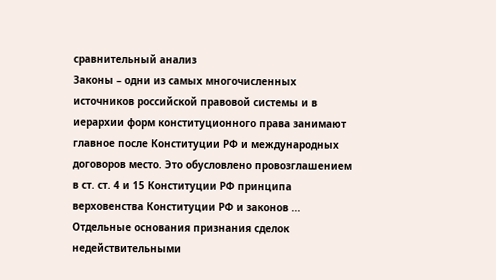сравнительный анализ
Законы – одни из самых многочисленных источников российской правовой системы и в иерархии форм конституционного права занимают главное после Конституции РФ и международных договоров место. Это обусловлено провозглашением в ст. ст. 4 и 15 Конституции РФ принципа верховенства Конституции РФ и законов ...
Отдельные основания признания сделок
недействительными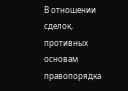В отношении сделок, противных основам правопорядка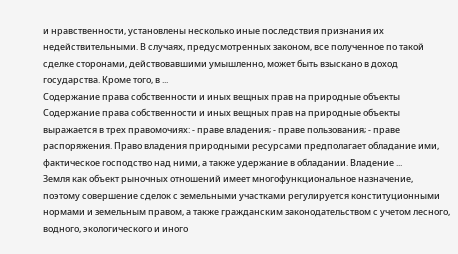и нравственности, установлены несколько иные последствия признания их недействительными. В случаях, предусмотренных законом, все полученное по такой сделке сторонами, действовавшими умышленно, может быть взыскано в доход государства. Кроме того, в ...
Содержание права собственности и иных вещных прав на природные объекты
Содержание права собственности и иных вещных прав на природные объекты выражается в трех правомочиях: - праве владения; - праве пользования; - праве распоряжения. Право владения природными ресурсами предполагает обладание ими, фактическое господство над ними, а также удержание в обладании. Владение ...
Земля как объект рыночных отношений имеет многофункциональное назначение, поэтому совершение сделок с земельными участками регулируется конституционными нормами и земельным правом, а также гражданским законодательством с учетом лесного, водного, экологического и иного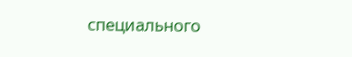специального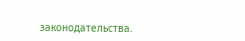законодательства.